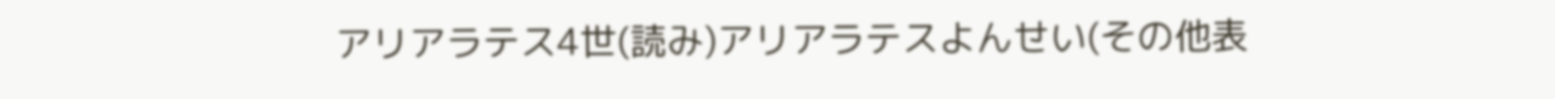アリアラテス4世(読み)アリアラテスよんせい(その他表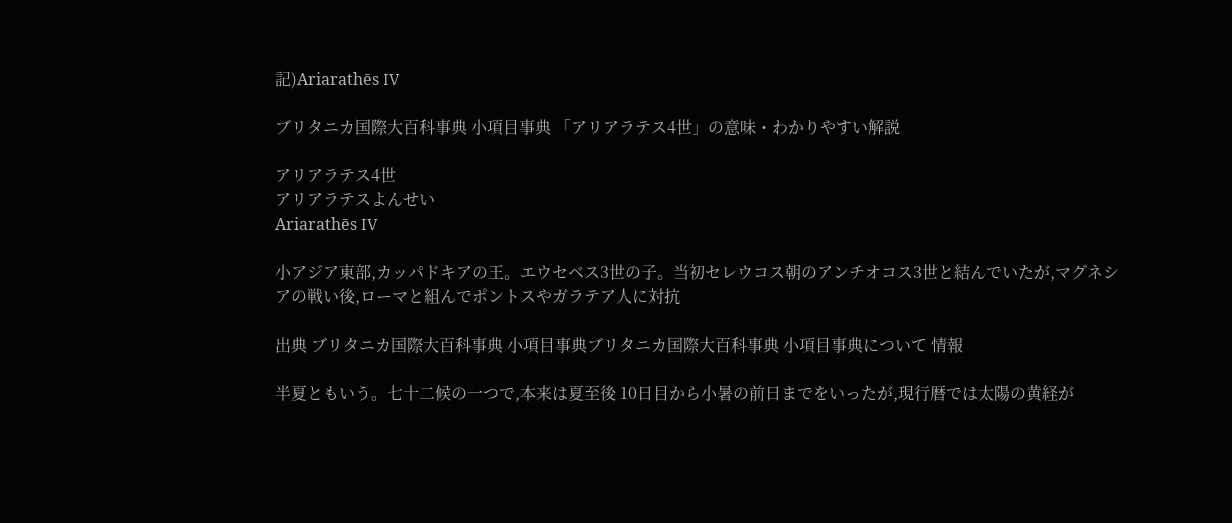記)Ariarathēs IV

ブリタニカ国際大百科事典 小項目事典 「アリアラテス4世」の意味・わかりやすい解説

アリアラテス4世
アリアラテスよんせい
Ariarathēs IV

小アジア東部,カッパドキアの王。エウセベス3世の子。当初セレウコス朝のアンチオコス3世と結んでいたが,マグネシアの戦い後,ローマと組んでポントスやガラテア人に対抗

出典 ブリタニカ国際大百科事典 小項目事典ブリタニカ国際大百科事典 小項目事典について 情報

半夏ともいう。七十二候の一つで,本来は夏至後 10日目から小暑の前日までをいったが,現行暦では太陽の黄経が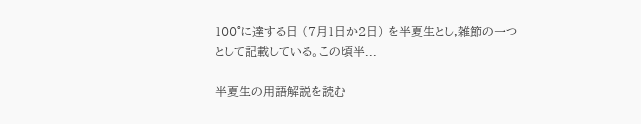100°に達する日 (7月1日か2日) を半夏生とし,雑節の一つとして記載している。この頃半...

半夏生の用語解説を読む